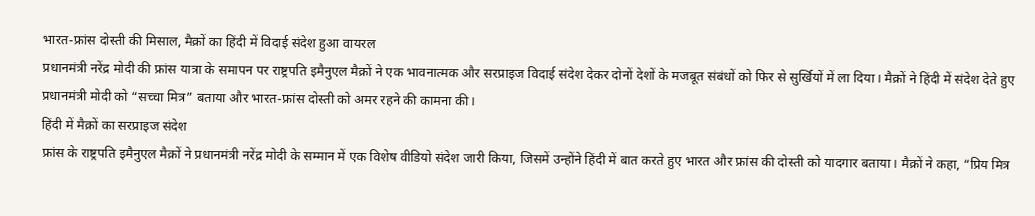भारत-फ्रांस दोस्ती की मिसाल, मैक्रों का हिंदी में विदाई संदेश हुआ वायरल
प्रधानमंत्री नरेंद्र मोदी की फ्रांस यात्रा के समापन पर राष्ट्रपति इमैनुएल मैक्रों ने एक भावनात्मक और सरप्राइज विदाई संदेश देकर दोनों देशों के मजबूत संबंधों को फिर से सुर्खियों में ला दिया। मैक्रों ने हिंदी में संदेश देते हुए प्रधानमंत्री मोदी को “सच्चा मित्र” बताया और भारत-फ्रांस दोस्ती को अमर रहने की कामना की।
हिंदी में मैक्रों का सरप्राइज संदेश
फ्रांस के राष्ट्रपति इमैनुएल मैक्रों ने प्रधानमंत्री नरेंद्र मोदी के सम्मान में एक विशेष वीडियो संदेश जारी किया, जिसमें उन्होंने हिंदी में बात करते हुए भारत और फ्रांस की दोस्ती को यादगार बताया। मैक्रों ने कहा, “प्रिय मित्र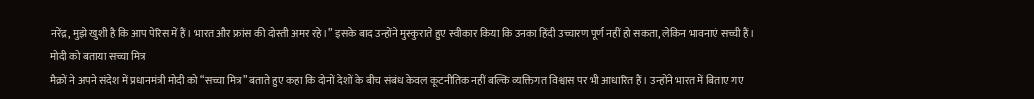नरेंद्र, मुझे खुशी है कि आप पेरिस में हैं। भारत और फ्रांस की दोस्ती अमर रहे।” इसके बाद उन्होंने मुस्कुराते हुए स्वीकार किया कि उनका हिंदी उच्चारण पूर्ण नहीं हो सकता, लेकिन भावनाएं सच्ची हैं।
मोदी को बताया सच्चा मित्र
मैक्रों ने अपने संदेश में प्रधानमंत्री मोदी को “सच्चा मित्र” बताते हुए कहा कि दोनों देशों के बीच संबंध केवल कूटनीतिक नहीं बल्कि व्यक्तिगत विश्वास पर भी आधारित हैं। उन्होंने भारत में बिताए गए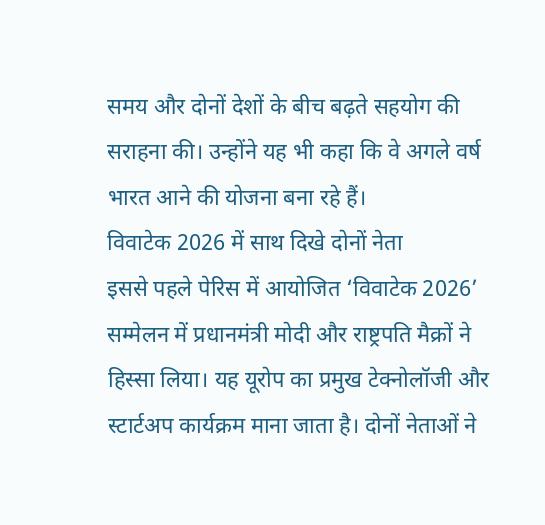समय और दोनों देशों के बीच बढ़ते सहयोग की सराहना की। उन्होंने यह भी कहा कि वे अगले वर्ष भारत आने की योजना बना रहे हैं।
विवाटेक 2026 में साथ दिखे दोनों नेता
इससे पहले पेरिस में आयोजित ‘विवाटेक 2026’ सम्मेलन में प्रधानमंत्री मोदी और राष्ट्रपति मैक्रों ने हिस्सा लिया। यह यूरोप का प्रमुख टेक्नोलॉजी और स्टार्टअप कार्यक्रम माना जाता है। दोनों नेताओं ने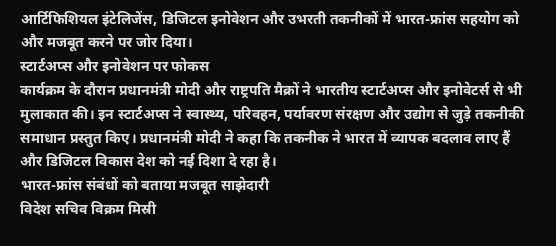आर्टिफिशियल इंटेलिजेंस, डिजिटल इनोवेशन और उभरती तकनीकों में भारत-फ्रांस सहयोग को और मजबूत करने पर जोर दिया।
स्टार्टअप्स और इनोवेशन पर फोकस
कार्यक्रम के दौरान प्रधानमंत्री मोदी और राष्ट्रपति मैक्रों ने भारतीय स्टार्टअप्स और इनोवेटर्स से भी मुलाकात की। इन स्टार्टअप्स ने स्वास्थ्य, परिवहन, पर्यावरण संरक्षण और उद्योग से जुड़े तकनीकी समाधान प्रस्तुत किए। प्रधानमंत्री मोदी ने कहा कि तकनीक ने भारत में व्यापक बदलाव लाए हैं और डिजिटल विकास देश को नई दिशा दे रहा है।
भारत-फ्रांस संबंधों को बताया मजबूत साझेदारी
विदेश सचिव विक्रम मिस्री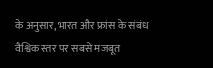के अनुसार, भारत और फ्रांस के संबंध वैश्विक स्तर पर सबसे मजबूत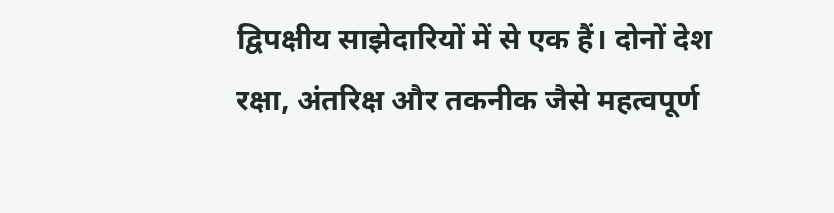द्विपक्षीय साझेदारियों में से एक हैं। दोनों देश रक्षा, अंतरिक्ष और तकनीक जैसे महत्वपूर्ण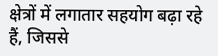क्षेत्रों में लगातार सहयोग बढ़ा रहे हैं, जिससे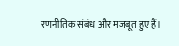रणनीतिक संबंध और मजबूत हुए हैं।